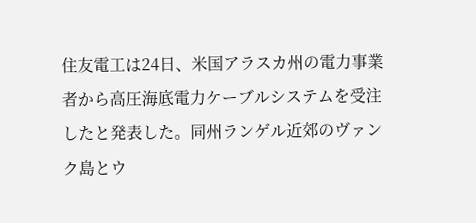住友電工は24日、米国アラスカ州の電力事業者から高圧海底電力ケーブルシステムを受注したと発表した。同州ランゲル近郊のヴァンク島とウ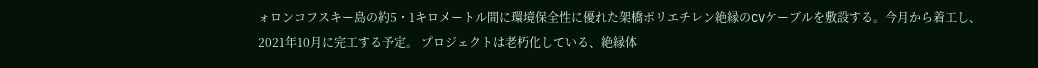ォロンコフスキー島の約5・1キロメートル間に環境保全性に優れた架橋ポリエチレン絶縁のCVケーブルを敷設する。今月から着工し、2021年10月に完工する予定。 プロジェクトは老朽化している、絶縁体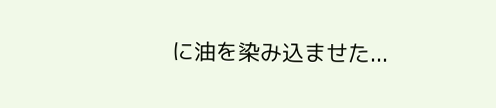に油を染み込ませた...